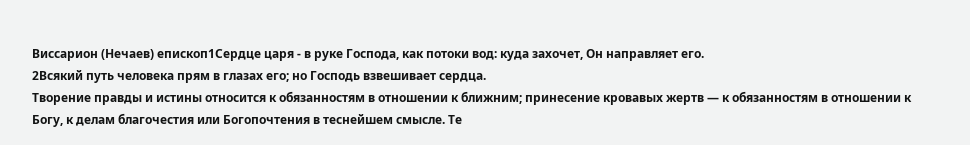Виссарион (Нечаев) епископ1Сердце царя - в руке Господа, как потоки вод: куда захочет, Он направляет его.
2Всякий путь человека прям в глазах его; но Господь взвешивает сердца.
Творение правды и истины относится к обязанностям в отношении к ближним; принесение кровавых жертв — к обязанностям в отношении к Богу, к делам благочестия или Богопочтения в теснейшем смысле. Те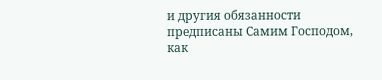и другия обязанности предписаны Самим Господом, как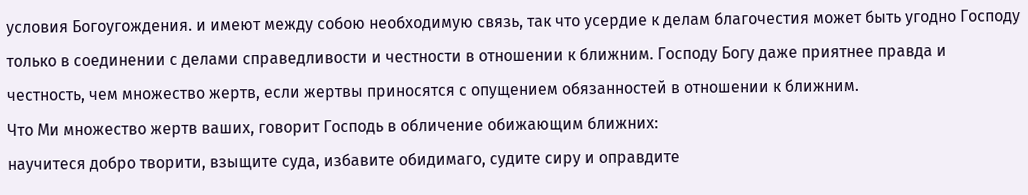условия Богоугождения. и имеют между собою необходимую связь, так что усердие к делам благочестия может быть угодно Господу только в соединении с делами справедливости и честности в отношении к ближним. Господу Богу даже приятнее правда и честность, чем множество жертв, если жертвы приносятся с опущением обязанностей в отношении к ближним.
Что Ми множество жертв ваших, говорит Господь в обличение обижающим ближних:
научитеся добро творити, взыщите суда, избавите обидимаго, судите сиру и оправдите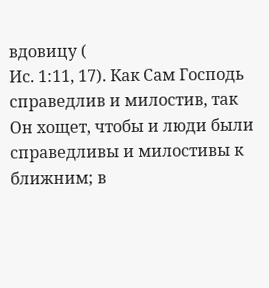вдовицу (
Ис. 1:11, 17). Как Сам Господь справедлив и милостив, так Он хощет, чтобы и люди были справедливы и милостивы к ближним; в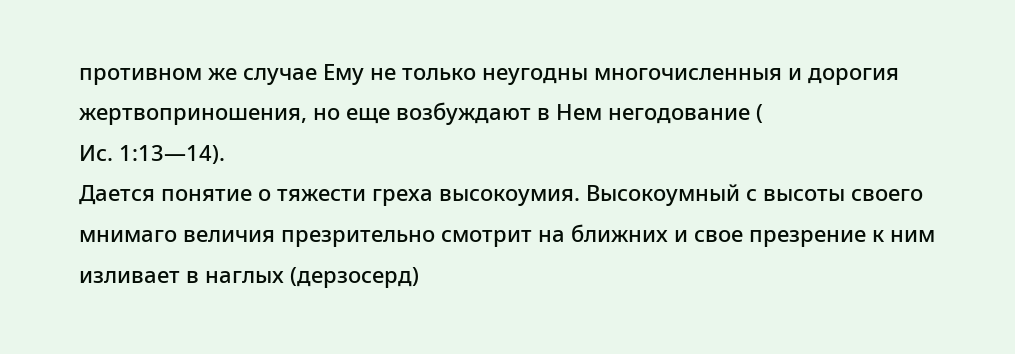противном же случае Ему не только неугодны многочисленныя и дорогия жертвоприношения, но еще возбуждают в Нем негодование (
Ис. 1:13—14).
Дается понятие о тяжести греха высокоумия. Высокоумный с высоты своего мнимаго величия презрительно смотрит на ближних и свое презрение к ним изливает в наглых (дерзосерд)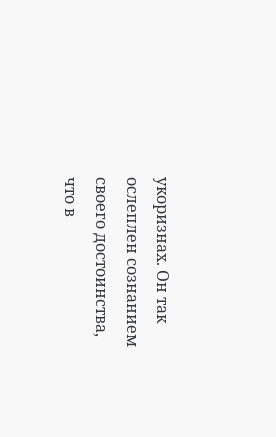укоризнах. Он так ослеплен сознанием своего достоинства, что в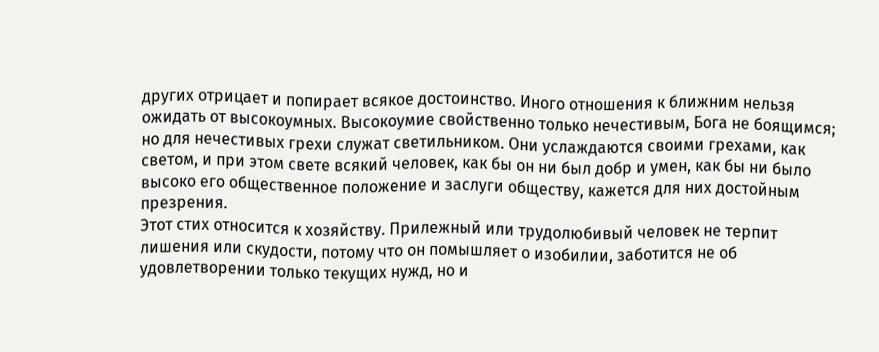других отрицает и попирает всякое достоинство. Иного отношения к ближним нельзя ожидать от высокоумных. Высокоумие свойственно только нечестивым, Бога не боящимся; но для нечестивых грехи служат светильником. Они услаждаются своими грехами, как светом, и при этом свете всякий человек, как бы он ни был добр и умен, как бы ни было высоко его общественное положение и заслуги обществу, кажется для них достойным презрения.
Этот стих относится к хозяйству. Прилежный или трудолюбивый человек не терпит лишения или скудости, потому что он помышляет о изобилии, заботится не об удовлетворении только текущих нужд, но и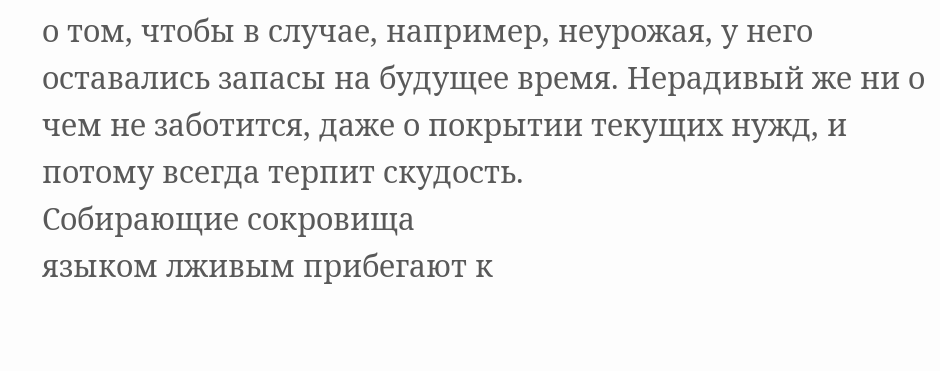о том, чтобы в случае, например, неурожая, у него оставались запасы на будущее время. Нерадивый же ни о чем не заботится, даже о покрытии текущих нужд, и потому всегда терпит скудость.
Собирающие сокровища
языком лживым прибегают к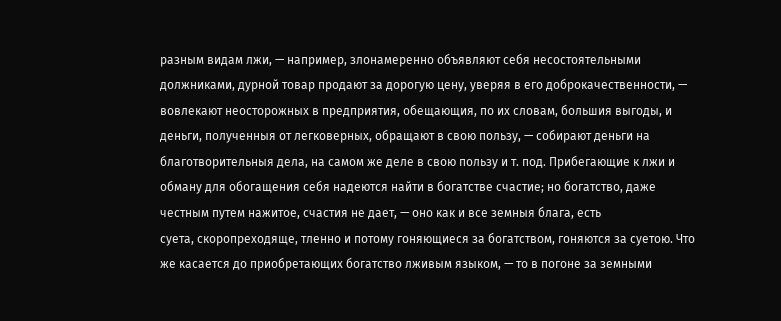разным видам лжи, — например, злонамеренно объявляют себя несостоятельными должниками, дурной товар продают за дорогую цену, уверяя в его доброкачественности, — вовлекают неосторожных в предприятия, обещающия, по их словам, большия выгоды, и деньги, полученныя от легковерных, обращают в свою пользу, — собирают деньги на благотворительныя дела, на самом же деле в свою пользу и т. под. Прибегающие к лжи и обману для обогащения себя надеются найти в богатстве счастие; но богатство, даже честным путем нажитое, счастия не дает, — оно как и все земныя блага, есть
суета, скоропреходяще, тленно и потому гоняющиеся за богатством, гоняются за суетою. Что же касается до приобретающих богатство лживым языком, — то в погоне за земными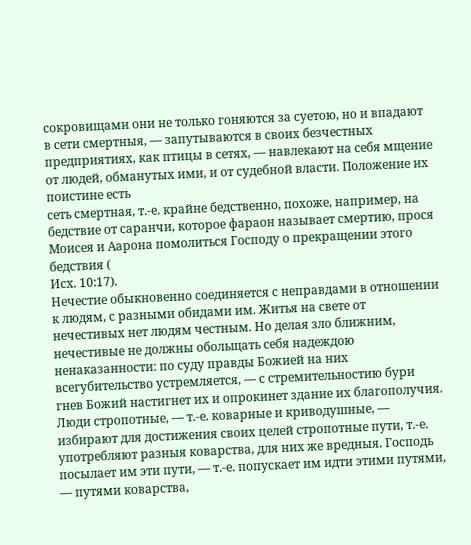сокровищами они не только гоняются за суетою, но и впадают
в сети смертныя, — запутываются в своих безчестных предприятиях, как птицы в сетях, — навлекают на себя мщение от людей, обманутых ими, и от судебной власти. Положение их поистине есть
сеть смертная, т.-е. крайне бедственно, похоже, например, на бедствие от саранчи, которое фараон называет смертию, прося Моисея и Аарона помолиться Господу о прекращении этого бедствия (
Исх. 10:17).
Нечестие обыкновенно соединяется с неправдами в отношении к людям, с разными обидами им. Житья на свете от нечестивых нет людям честным. Но делая зло ближним, нечестивые не должны обольщать себя надеждою ненаказанности: по суду правды Божией на них всегубительство устремляется, — с стремительностию бури гнев Божий настигнет их и опрокинет здание их благополучия.
Люди стропотные, — т.-е. коварные и криводушные, — избирают для достижения своих целей стропотные пути, т.-е. употребляют разныя коварства, для них же вредныя. Господь посылает им эти пути, — т.-е. попускает им идти этими путями, — путями коварства,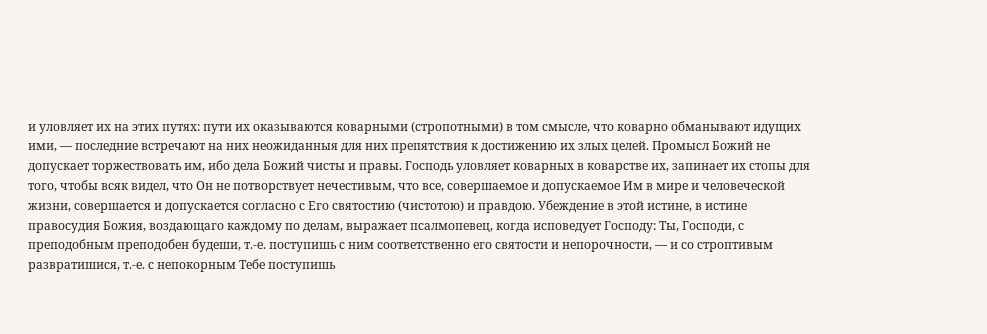и уловляет их на этих путях: пути их оказываются коварными (стропотными) в том смысле, что коварно обманывают идущих ими, — последние встречают на них неожиданныя для них препятствия к достижению их злых целей. Промысл Божий не допускает торжествовать им, ибо дела Божий чисты и правы. Господь уловляет коварных в коварстве их, запинает их стопы для того, чтобы всяк видел, что Он не потворствует нечестивым, что все, совершаемое и допускаемое Им в мире и человеческой жизни, совершается и допускается согласно с Его святостию (чистотою) и правдою. Убеждение в этой истине, в истине правосудия Божия, воздающаго каждому по делам, выражает псалмопевец, когда исповедует Господу: Ты, Господи, с преподобным преподобен будеши, т.-е. поступишь с ним соответственно его святости и непорочности, — и со строптивым развратишися, т.-е. с непокорным Тебе поступишь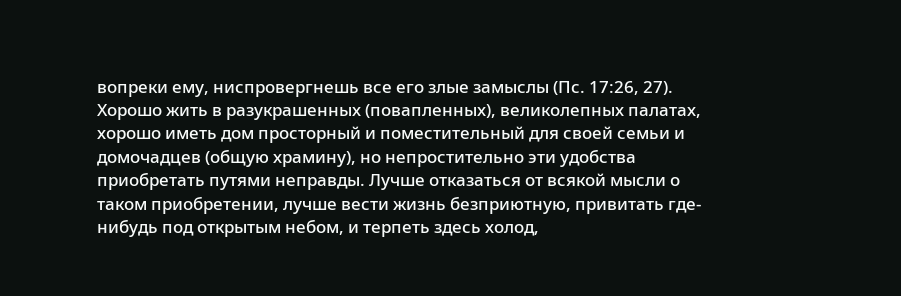вопреки ему, ниспровергнешь все его злые замыслы (Пс. 17:26, 27).
Хорошо жить в разукрашенных (повапленных), великолепных палатах, хорошо иметь дом просторный и поместительный для своей семьи и домочадцев (общую храмину), но непростительно эти удобства приобретать путями неправды. Лучше отказаться от всякой мысли о таком приобретении, лучше вести жизнь безприютную, привитать где-нибудь под открытым небом, и терпеть здесь холод,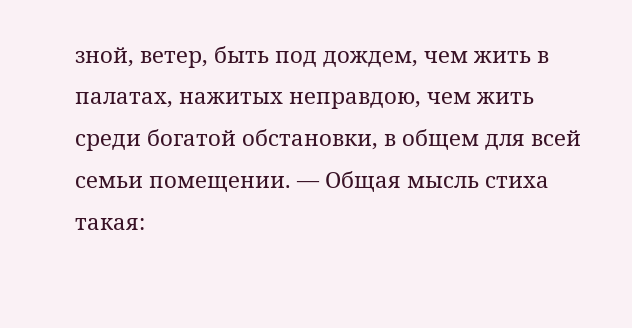зной, ветер, быть под дождем, чем жить в палатах, нажитых неправдою, чем жить среди богатой обстановки, в общем для всей семьи помещении. — Общая мысль стиха такая: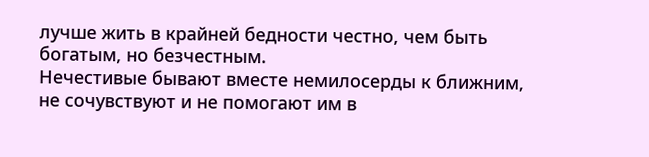лучше жить в крайней бедности честно, чем быть богатым, но безчестным.
Нечестивые бывают вместе немилосерды к ближним, не сочувствуют и не помогают им в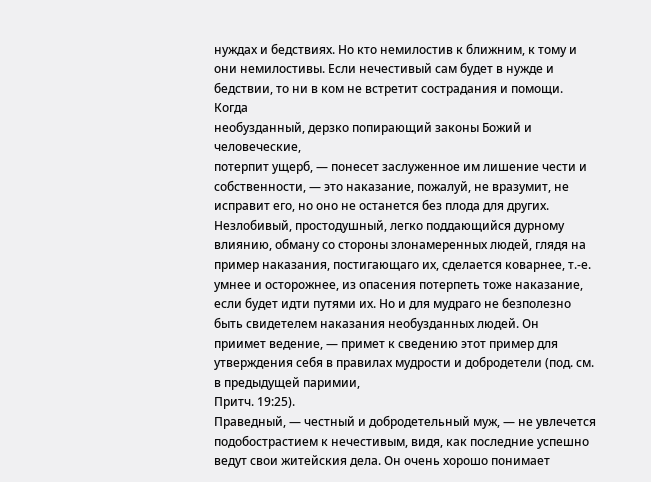нуждах и бедствиях. Но кто немилостив к ближним, к тому и они немилостивы. Если нечестивый сам будет в нужде и бедствии, то ни в ком не встретит сострадания и помощи.
Когда
необузданный, дерзко попирающий законы Божий и человеческие,
потерпит ущерб, — понесет заслуженное им лишение чести и собственности, — это наказание, пожалуй, не вразумит, не исправит его, но оно не останется без плода для других.
Незлобивый, простодушный, легко поддающийся дурному влиянию, обману со стороны злонамеренных людей, глядя на пример наказания, постигающаго их, сделается коварнее, т.-е. умнее и осторожнее, из опасения потерпеть тоже наказание, если будет идти путями их. Но и для мудраго не безполезно быть свидетелем наказания необузданных людей. Он
приимет ведение, — примет к сведению этот пример для утверждения себя в правилах мудрости и добродетели (под. см. в предыдущей паримии,
Притч. 19:25).
Праведный, — честный и добродетельный муж, — не увлечется подобострастием к нечестивым, видя, как последние успешно ведут свои житейския дела. Он очень хорошо понимает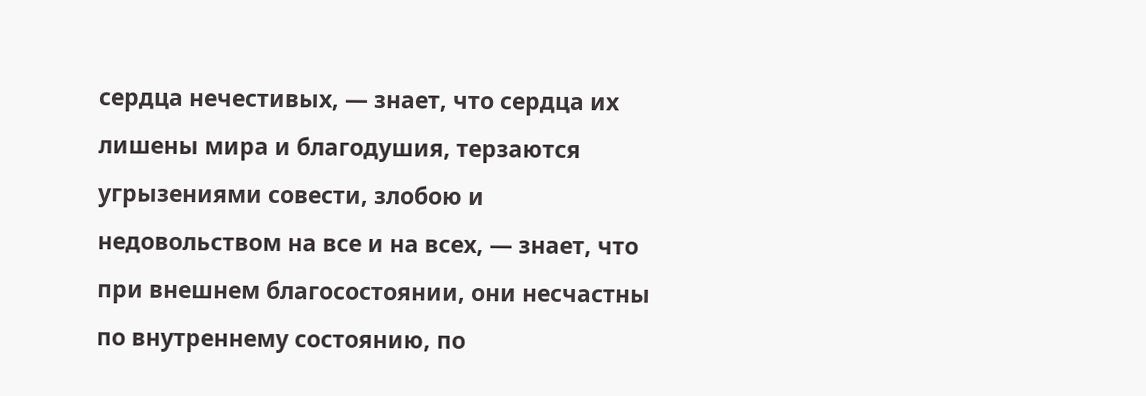сердца нечестивых, — знает, что сердца их лишены мира и благодушия, терзаются угрызениями совести, злобою и недовольством на все и на всех, — знает, что при внешнем благосостоянии, они несчастны по внутреннему состоянию, по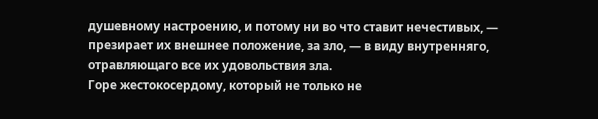душевному настроению, и потому ни во что ставит нечестивых, — презирает их внешнее положение, за зло, — в виду внутренняго, отравляющаго все их удовольствия зла.
Горе жестокосердому, который не только не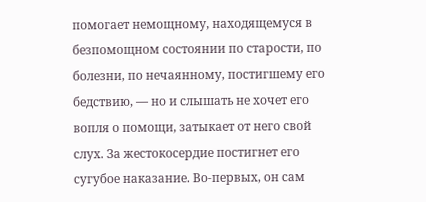помогает немощному, находящемуся в безпомощном состоянии по старости, по болезни, по нечаянному, постигшему его бедствию, — но и слышать не хочет его вопля о помощи, затыкает от него свой слух. За жестокосердие постигнет его сугубое наказание. Во-первых, он сам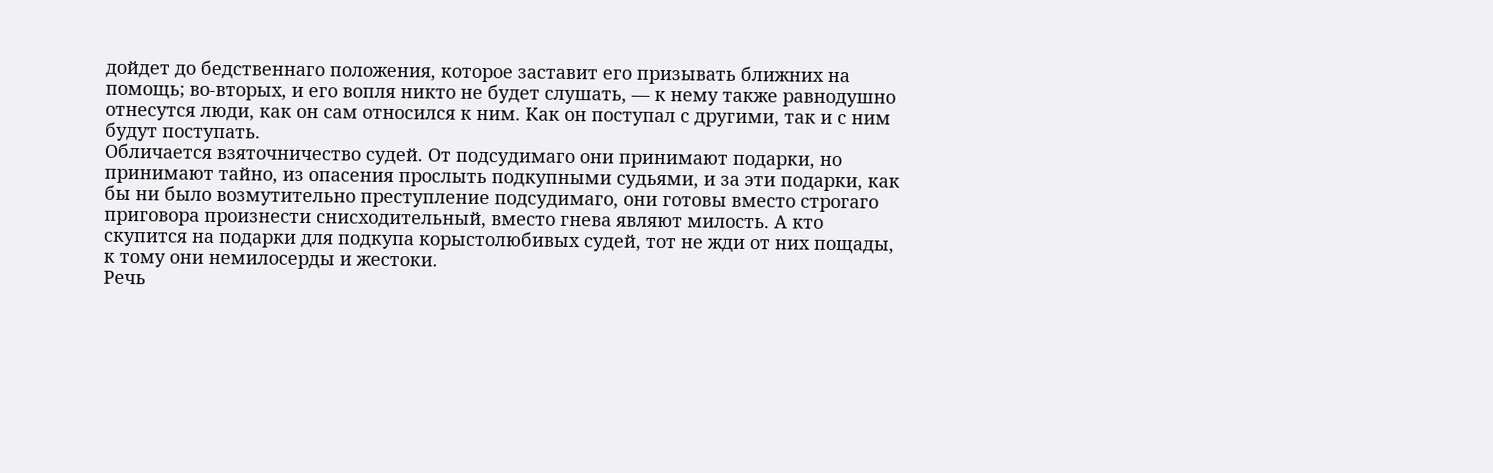дойдет до бедственнаго положения, которое заставит его призывать ближних на помощь; во-вторых, и его вопля никто не будет слушать, — к нему также равнодушно отнесутся люди, как он сам относился к ним. Как он поступал с другими, так и с ним будут поступать.
Обличается взяточничество судей. От подсудимаго они принимают подарки, но принимают тайно, из опасения прослыть подкупными судьями, и за эти подарки, как бы ни было возмутительно преступление подсудимаго, они готовы вместо строгаго приговора произнести снисходительный, вместо гнева являют милость. А кто скупится на подарки для подкупа корыстолюбивых судей, тот не жди от них пощады, к тому они немилосерды и жестоки.
Речь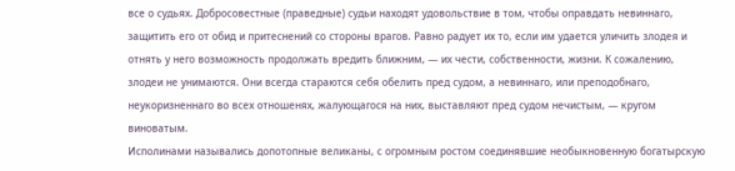все о судьях. Добросовестные (праведные) судьи находят удовольствие в том, чтобы оправдать невиннаго, защитить его от обид и притеснений со стороны врагов. Равно радует их то, если им удается уличить злодея и отнять у него возможность продолжать вредить ближним, — их чести, собственности, жизни. К сожалению, злодеи не унимаются. Они всегда стараются себя обелить пред судом, а невиннаго, или преподобнаго, неукоризненнаго во всех отношенях, жалующагося на них, выставляют пред судом нечистым, — кругом виноватым.
Исполинами назывались допотопные великаны, с огромным ростом соединявшие необыкновенную богатырскую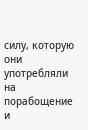силу, которую они употребляли на порабощение и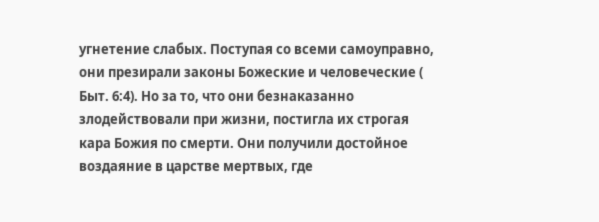угнетение слабых. Поступая со всеми самоуправно, они презирали законы Божеские и человеческие (
Быт. 6:4). Но за то, что они безнаказанно злодействовали при жизни, постигла их строгая кара Божия по смерти. Они получили достойное воздаяние в царстве мертвых, где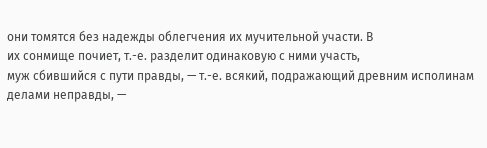они томятся без надежды облегчения их мучительной участи. В
их сонмище почиет, т.-е. разделит одинаковую с ними участь,
муж сбившийся с пути правды, — т.-е. всякий, подражающий древним исполинам делами неправды, —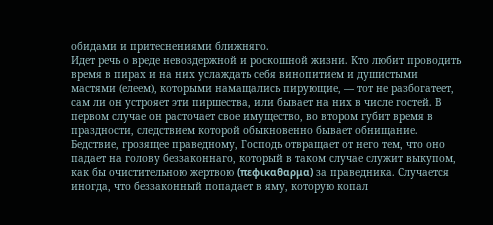обидами и притеснениями ближняго.
Идет речь о вреде невоздержной и роскошной жизни. Кто любит проводить время в пирах и на них услаждать себя винопитием и душистыми мастями (елеем), которыми намащались пирующие, — тот не разбогатеет, сам ли он устрояет эти пиршества, или бывает на них в числе гостей. В первом случае он расточает свое имущество, во втором губит время в праздности, следствием которой обыкновенно бывает обнищание.
Бедствие, грозящее праведному, Господь отвращает от него тем, что оно падает на голову беззаконнаго, который в таком случае служит выкупом, как бы очистительною жертвою (πεφικαθαρμα) за праведника. Случается иногда, что беззаконный попадает в яму, которую копал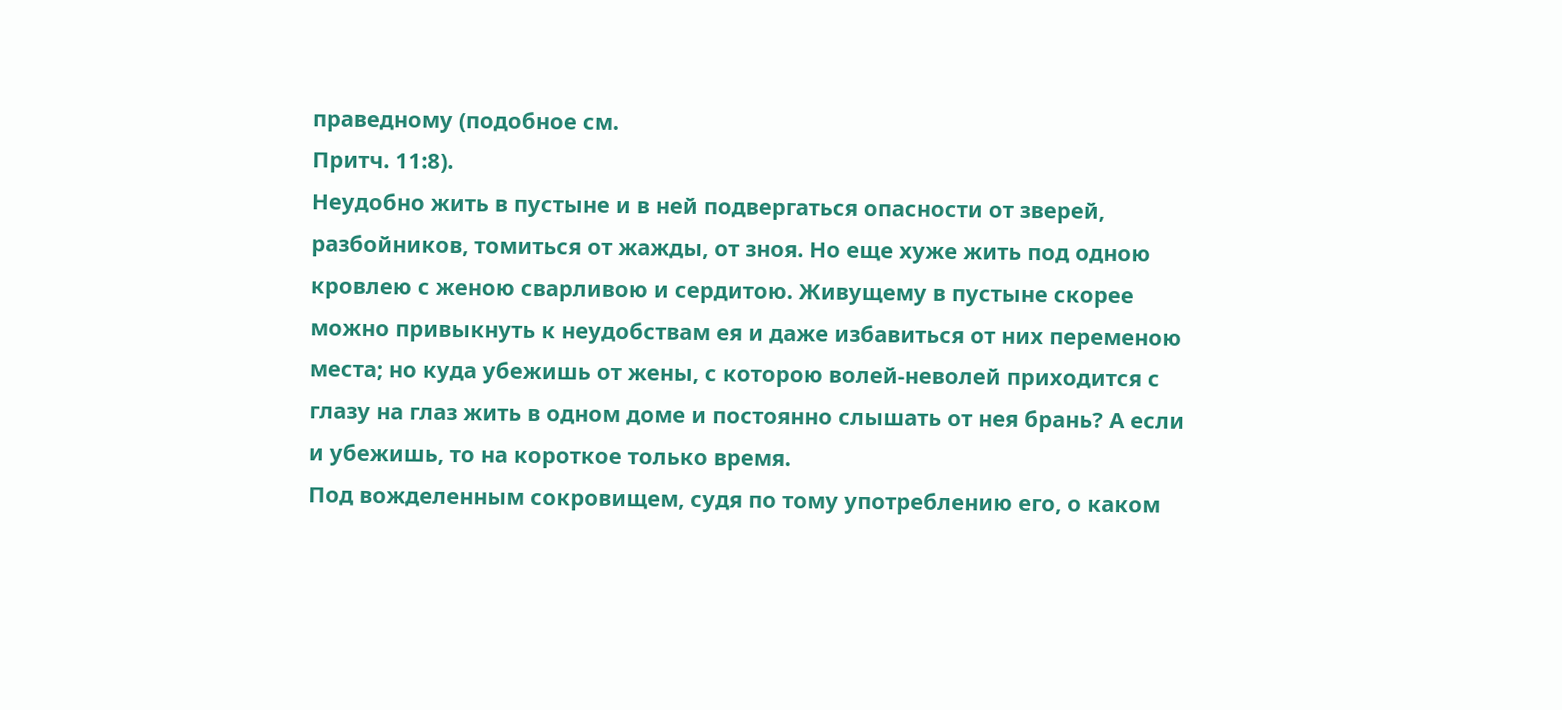праведному (подобное см.
Притч. 11:8).
Неудобно жить в пустыне и в ней подвергаться опасности от зверей, разбойников, томиться от жажды, от зноя. Но еще хуже жить под одною кровлею с женою сварливою и сердитою. Живущему в пустыне скорее можно привыкнуть к неудобствам ея и даже избавиться от них переменою места; но куда убежишь от жены, с которою волей-неволей приходится с глазу на глаз жить в одном доме и постоянно слышать от нея брань? А если и убежишь, то на короткое только время.
Под вожделенным сокровищем, судя по тому употреблению его, о каком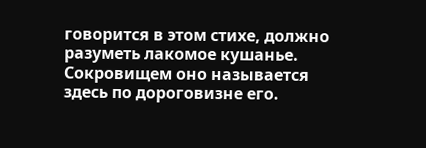говорится в этом стихе, должно разуметь лакомое кушанье. Сокровищем оно называется здесь по дороговизне его.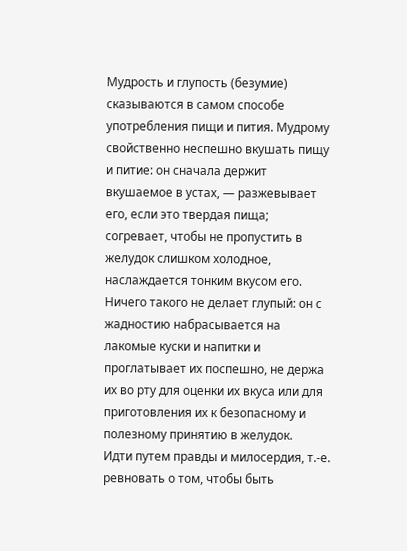Мудрость и глупость (безумие) сказываются в самом способе употребления пищи и пития. Мудрому свойственно неспешно вкушать пищу и питие: он сначала держит вкушаемое в устах, — разжевывает его, если это твердая пища; согревает, чтобы не пропустить в желудок слишком холодное, наслаждается тонким вкусом его. Ничего такого не делает глупый: он с жадностию набрасывается на лакомые куски и напитки и проглатывает их поспешно, не держа их во рту для оценки их вкуса или для приготовления их к безопасному и полезному принятию в желудок.
Идти путем правды и милосердия, т.-е. ревновать о том, чтобы быть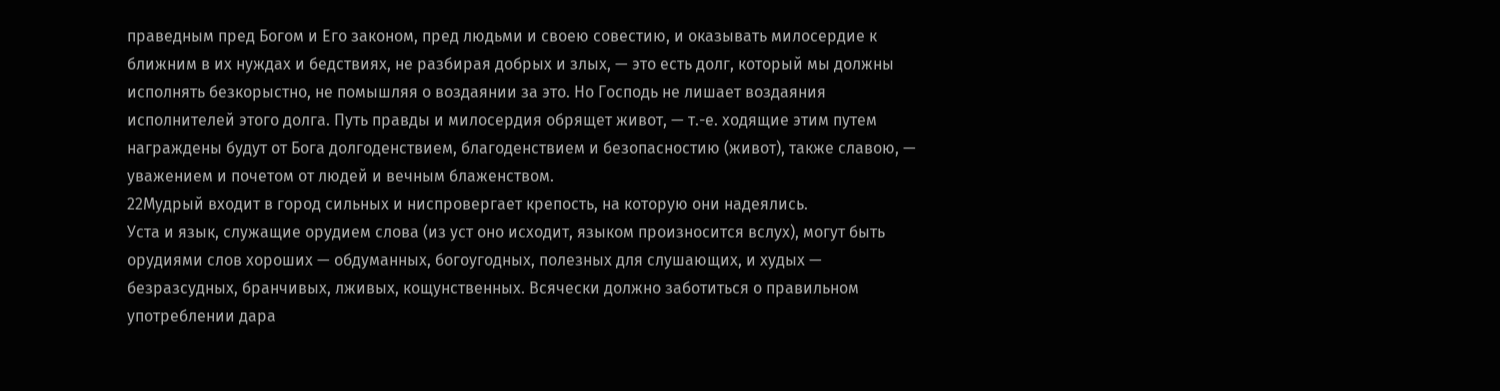праведным пред Богом и Его законом, пред людьми и своею совестию, и оказывать милосердие к ближним в их нуждах и бедствиях, не разбирая добрых и злых, — это есть долг, который мы должны исполнять безкорыстно, не помышляя о воздаянии за это. Но Господь не лишает воздаяния исполнителей этого долга. Путь правды и милосердия обрящет живот, — т.-е. ходящие этим путем награждены будут от Бога долгоденствием, благоденствием и безопасностию (живот), также славою, — уважением и почетом от людей и вечным блаженством.
22Мудрый входит в город сильных и ниспровергает крепость, на которую они надеялись.
Уста и язык, служащие орудием слова (из уст оно исходит, языком произносится вслух), могут быть орудиями слов хороших — обдуманных, богоугодных, полезных для слушающих, и худых — безразсудных, бранчивых, лживых, кощунственных. Всячески должно заботиться о правильном употреблении дара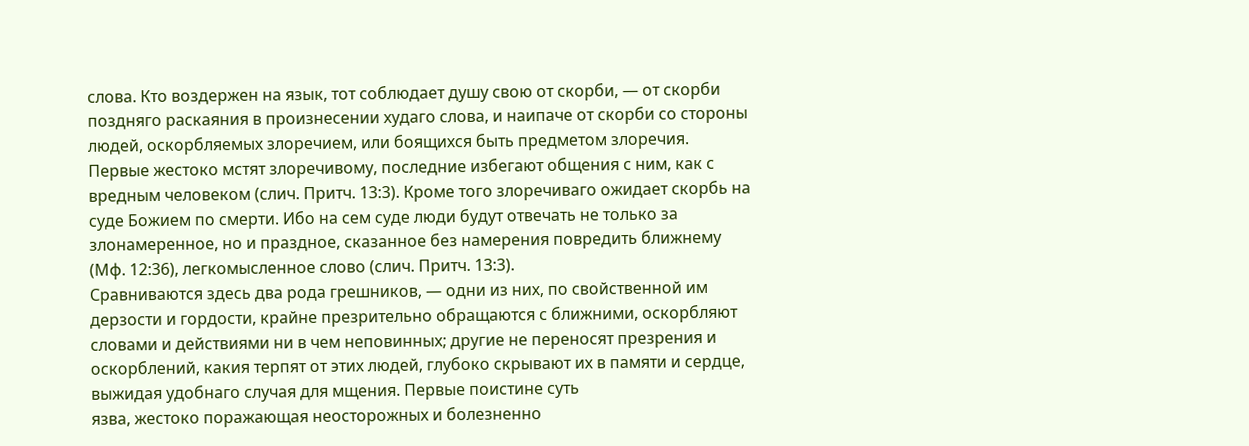слова. Кто воздержен на язык, тот соблюдает душу свою от скорби, — от скорби поздняго раскаяния в произнесении худаго слова, и наипаче от скорби со стороны людей, оскорбляемых злоречием, или боящихся быть предметом злоречия. Первые жестоко мстят злоречивому, последние избегают общения с ним, как с вредным человеком (слич. Притч. 13:3). Кроме того злоречиваго ожидает скорбь на суде Божием по смерти. Ибо на сем суде люди будут отвечать не только за злонамеренное, но и праздное, сказанное без намерения повредить ближнему (Мф. 12:36), легкомысленное слово (слич. Притч. 13:3).
Сравниваются здесь два рода грешников, — одни из них, по свойственной им дерзости и гордости, крайне презрительно обращаются с ближними, оскорбляют словами и действиями ни в чем неповинных; другие не переносят презрения и оскорблений, какия терпят от этих людей, глубоко скрывают их в памяти и сердце, выжидая удобнаго случая для мщения. Первые поистине суть
язва, жестоко поражающая неосторожных и болезненно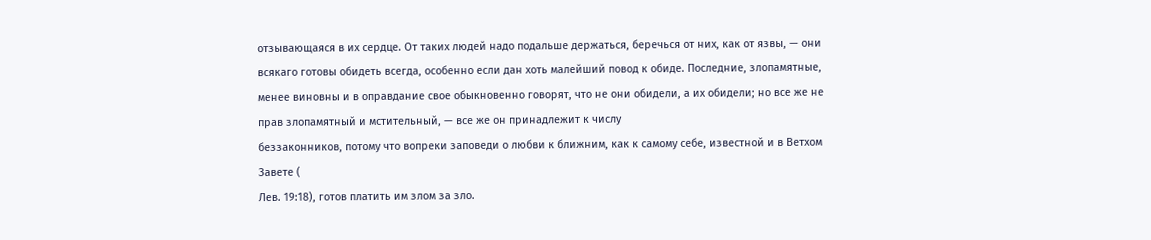отзывающаяся в их сердце. От таких людей надо подальше держаться, беречься от них, как от язвы, — они всякаго готовы обидеть всегда, особенно если дан хоть малейший повод к обиде. Последние, злопамятные, менее виновны и в оправдание свое обыкновенно говорят, что не они обидели, а их обидели; но все же не прав злопамятный и мстительный, — все же он принадлежит к числу
беззаконников, потому что вопреки заповеди о любви к ближним, как к самому себе, известной и в Ветхом Завете (
Лев. 19:18), готов платить им злом за зло.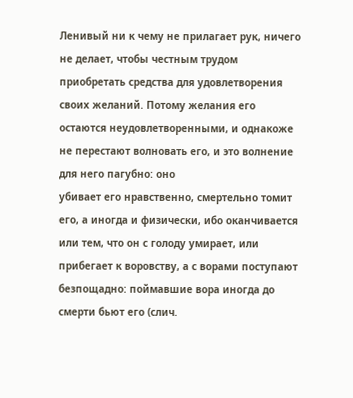Ленивый ни к чему не прилагает рук, ничего не делает, чтобы честным трудом приобретать средства для удовлетворения своих желаний. Потому желания его остаются неудовлетворенными, и однакоже не перестают волновать его, и это волнение для него пагубно: оно
убивает его нравственно, смертельно томит его, а иногда и физически, ибо оканчивается или тем, что он с голоду умирает, или прибегает к воровству, а с ворами поступают безпощадно: поймавшие вора иногда до смерти бьют его (слич.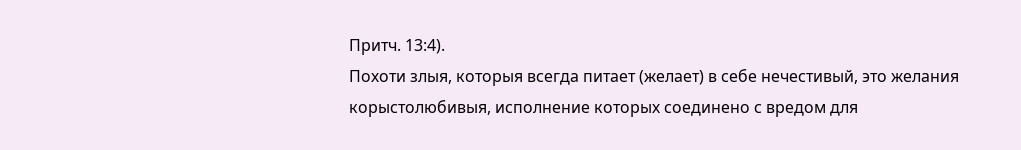Притч. 13:4).
Похоти злыя, которыя всегда питает (желает) в себе нечестивый, это желания корыстолюбивыя, исполнение которых соединено с вредом для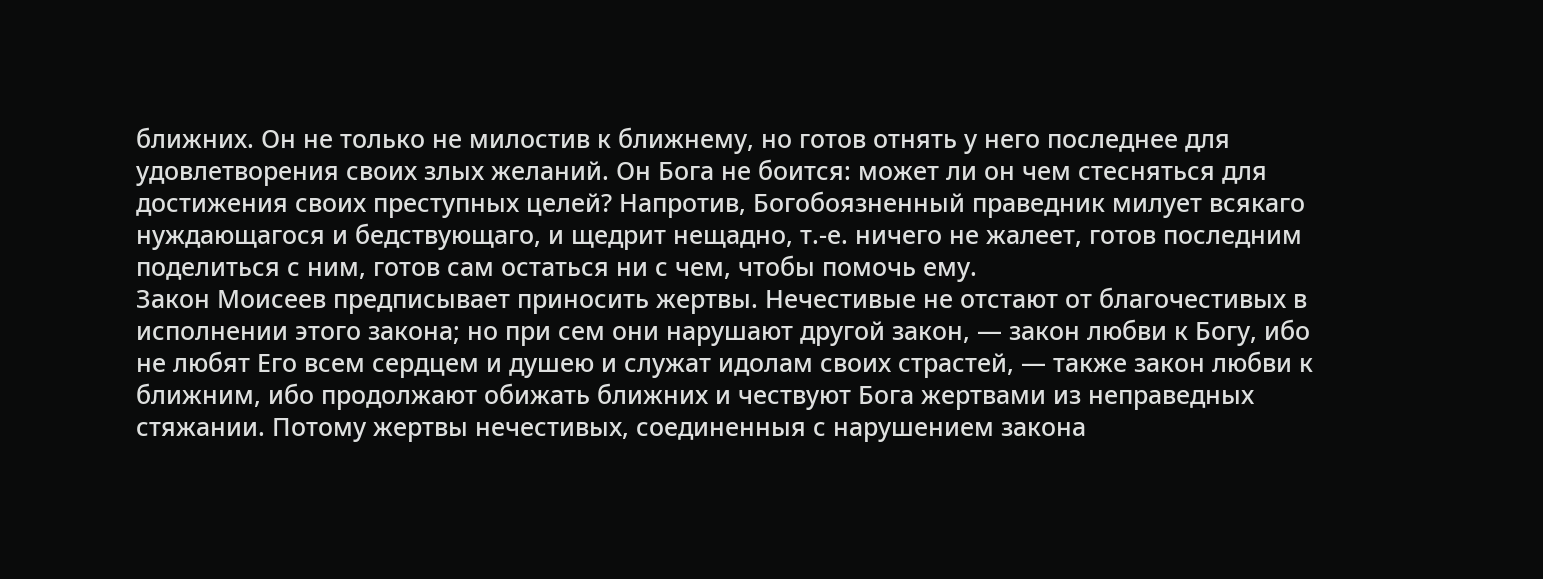ближних. Он не только не милостив к ближнему, но готов отнять у него последнее для удовлетворения своих злых желаний. Он Бога не боится: может ли он чем стесняться для достижения своих преступных целей? Напротив, Богобоязненный праведник милует всякаго нуждающагося и бедствующаго, и щедрит нещадно, т.-е. ничего не жалеет, готов последним поделиться с ним, готов сам остаться ни с чем, чтобы помочь ему.
Закон Моисеев предписывает приносить жертвы. Нечестивые не отстают от благочестивых в исполнении этого закона; но при сем они нарушают другой закон, — закон любви к Богу, ибо не любят Его всем сердцем и душею и служат идолам своих страстей, — также закон любви к ближним, ибо продолжают обижать ближних и чествуют Бога жертвами из неправедных стяжании. Потому жертвы нечестивых, соединенныя с нарушением закона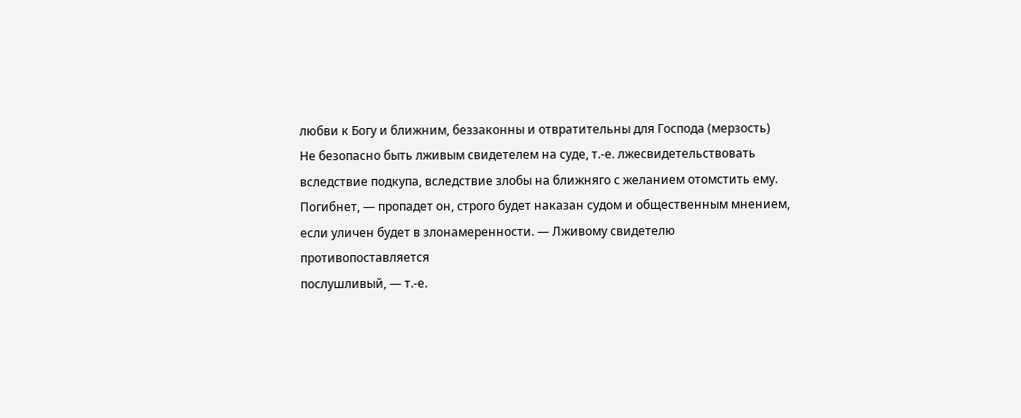любви к Богу и ближним, беззаконны и отвратительны для Господа (мерзость)
Не безопасно быть лживым свидетелем на суде, т.-е. лжесвидетельствовать вследствие подкупа, вследствие злобы на ближняго с желанием отомстить ему.
Погибнет, — пропадет он, строго будет наказан судом и общественным мнением, если уличен будет в злонамеренности. — Лживому свидетелю противопоставляется
послушливый, — т.-е.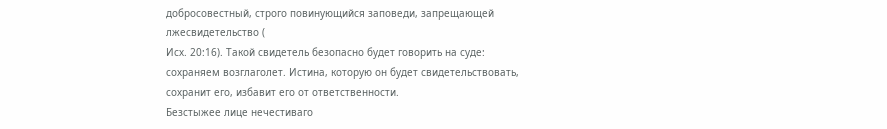добросовестный, строго повинующийся заповеди, запрещающей лжесвидетельство (
Исх. 20:16). Такой свидетель безопасно будет говорить на суде:
сохраняем возглаголет. Истина, которую он будет свидетельствовать, сохранит его, избавит его от ответственности.
Безстыжее лице нечестиваго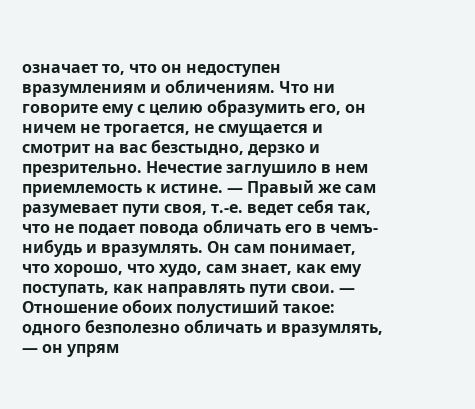означает то, что он недоступен вразумлениям и обличениям. Что ни говорите ему с целию образумить его, он ничем не трогается, не смущается и смотрит на вас безстыдно, дерзко и презрительно. Нечестие заглушило в нем приемлемость к истине. — Правый же сам разумевает пути своя, т.-е. ведет себя так, что не подает повода обличать его в чемъ-нибудь и вразумлять. Он сам понимает, что хорошо, что худо, сам знает, как ему поступать, как направлять пути свои. — Отношение обоих полустиший такое: одного безполезно обличать и вразумлять, — он упрям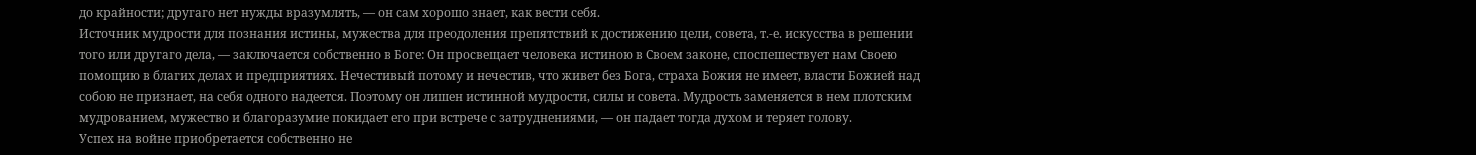до крайности; другаго нет нужды вразумлять, — он сам хорошо знает, как вести себя.
Источник мудрости для познания истины, мужества для преодоления препятствий к достижению цели, совета, т.-е. искусства в решении того или другаго дела, — заключается собственно в Боге: Он просвещает человека истиною в Своем законе, споспешествует нам Своею помощию в благих делах и предприятиях. Нечестивый потому и нечестив, что живет без Бога, страха Божия не имеет, власти Божией над собою не признает, на себя одного надеется. Поэтому он лишен истинной мудрости, силы и совета. Мудрость заменяется в нем плотским мудрованием, мужество и благоразумие покидает его при встрече с затруднениями, — он падает тогда духом и теряет голову.
Успех на войне приобретается собственно не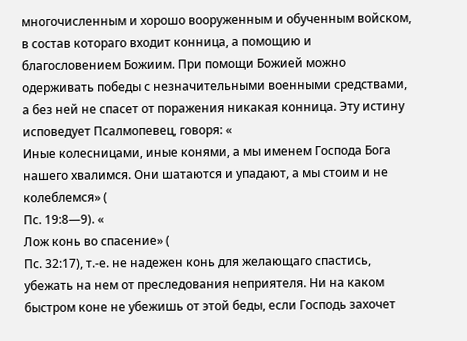многочисленным и хорошо вооруженным и обученным войском, в состав котораго входит конница, а помощию и благословением Божиим. При помощи Божией можно одерживать победы с незначительными военными средствами, а без ней не спасет от поражения никакая конница. Эту истину исповедует Псалмопевец, говоря: «
Иные колесницами, иные конями, а мы именем Господа Бога нашего хвалимся. Они шатаются и упадают, а мы стоим и не колеблемся» (
Пс. 19:8—9). «
Лож конь во спасение» (
Пс. 32:17), т.-е. не надежен конь для желающаго спастись, убежать на нем от преследования неприятеля. Ни на каком быстром коне не убежишь от этой беды, если Господь захочет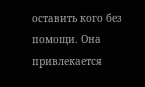оставить кого без помощи. Она привлекается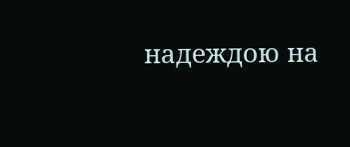надеждою на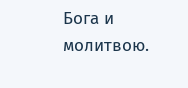Бога и молитвою.